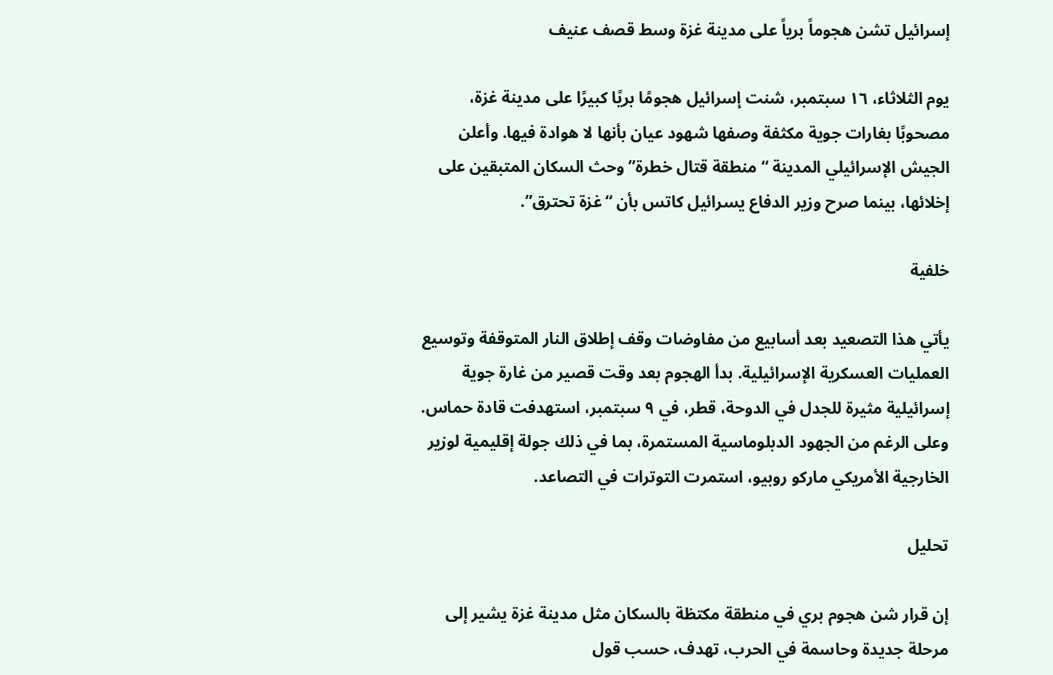إسرائيل تشن هجوماً برياً على مدينة غزة وسط قصف عنيف

يوم الثلاثاء، ١٦ سبتمبر، شنت إسرائيل هجومًا بريًا كبيرًا على مدينة غزة، مصحوبًا بغارات جوية مكثفة وصفها شهود عيان بأنها لا هوادة فيها. وأعلن الجيش الإسرائيلي المدينة “منطقة قتال خطرة” وحث السكان المتبقين على إخلائها، بينما صرح وزير الدفاع يسرائيل كاتس بأن “غزة تحترق”.

خلفية

يأتي هذا التصعيد بعد أسابيع من مفاوضات وقف إطلاق النار المتوقفة وتوسيع العمليات العسكرية الإسرائيلية. بدأ الهجوم بعد وقت قصير من غارة جوية إسرائيلية مثيرة للجدل في الدوحة، قطر، في ٩ سبتمبر، استهدفت قادة حماس. وعلى الرغم من الجهود الدبلوماسية المستمرة، بما في ذلك جولة إقليمية لوزير الخارجية الأمريكي ماركو روبيو، استمرت التوترات في التصاعد.

تحليل

إن قرار شن هجوم بري في منطقة مكتظة بالسكان مثل مدينة غزة يشير إلى مرحلة جديدة وحاسمة في الحرب، تهدف، حسب قول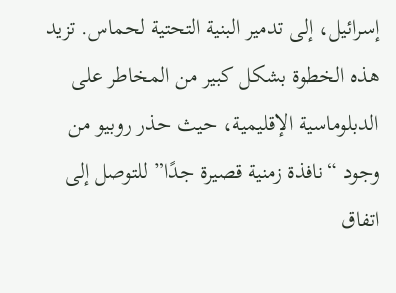إسرائيل، إلى تدمير البنية التحتية لحماس. تزيد هذه الخطوة بشكل كبير من المخاطر على الدبلوماسية الإقليمية، حيث حذر روبيو من وجود “نافذة زمنية قصيرة جدًا” للتوصل إلى اتفاق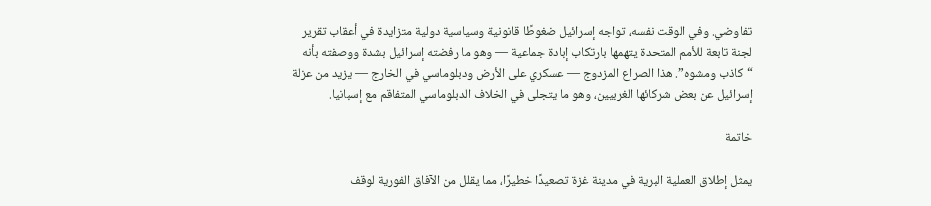تفاوضي. وفي الوقت نفسه، تواجه إسرائيل ضغوطًا قانونية وسياسية دولية متزايدة في أعقاب تقرير لجنة تابعة للأمم المتحدة يتهمها بارتكاب إبادة جماعية — وهو ما رفضته إسرائيل بشدة ووصفته بأنه “كاذب ومشوه”. هذا الصراع المزدوج — عسكري على الأرض ودبلوماسي في الخارج — يزيد من عزلة إسرائيل عن بعض شركائها الغربيين، وهو ما يتجلى في الخلاف الدبلوماسي المتفاقم مع إسبانيا.

خاتمة

يمثل إطلاق العملية البرية في مدينة غزة تصعيدًا خطيرًا، مما يقلل من الآفاق الفورية لوقف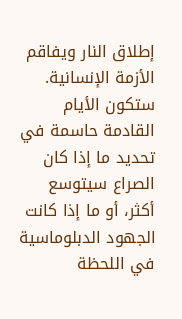إطلاق النار ويفاقم الأزمة الإنسانية. ستكون الأيام القادمة حاسمة في تحديد ما إذا كان الصراع سيتوسع أكثر، أو ما إذا كانت الجهود الدبلوماسية في اللحظة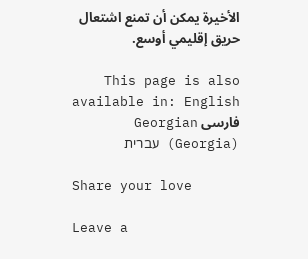الأخيرة يمكن أن تمنع اشتعال حريق إقليمي أوسع.

This page is also available in: English فارسی Georgian (Georgia) עברית

Share your love

Leave a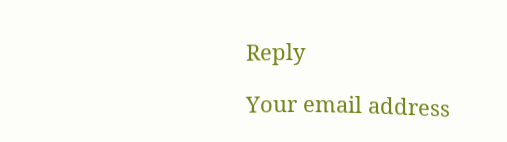Reply

Your email address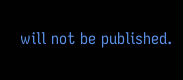will not be published.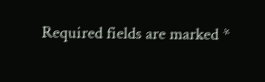Required fields are marked *